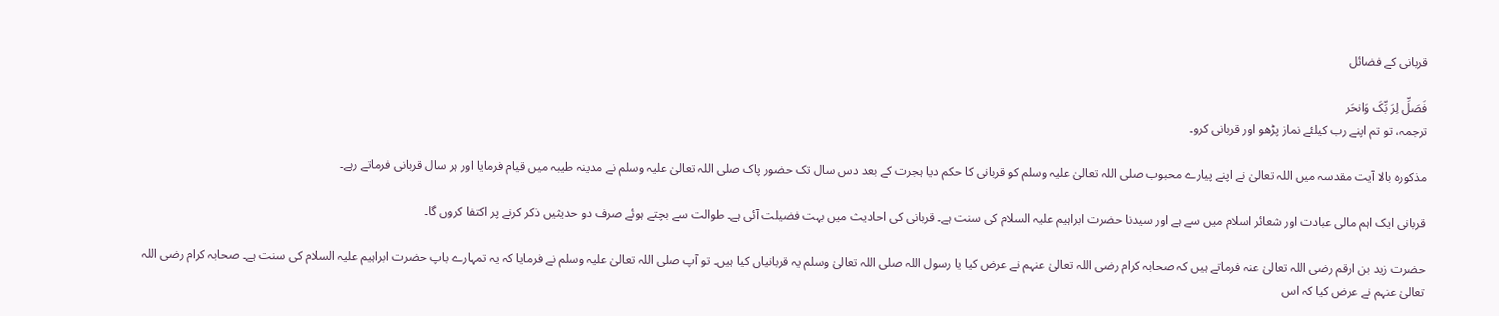قربانی کے فضائل

فَصَلِّ لِرَ بِّکَ وَانحَر
ترجمہ، تو تم اپنے رب کیلئے نماز پڑھو اور قربانی کرو۔

مذکورہ بالا آیت مقدسہ میں اللہ تعالیٰ نے اپنے پیارے محبوب صلی اللہ تعالیٰ علیہ وسلم کو قربانی کا حکم دیا ہجرت کے بعد دس سال تک حضور پاک صلی اللہ تعالیٰ علیہ وسلم نے مدینہ طیبہ میں قیام فرمایا اور ہر سال قربانی فرماتے رہے۔

قربانی ایک اہم مالی عبادت اور شعائر اسلام میں سے ہے اور سیدنا حضرت ابراہیم علیہ السلام کی سنت ہے۔ قربانی کی احادیث میں بہت فضیلت آئی ہے۔ طوالت سے بچتے ہوئے صرف دو حدیثیں ذکر کرنے پر اکتفا کروں گا۔

حضرت زید بن ارقم رضی اللہ تعالیٰ عنہ فرماتے ہیں کہ صحابہ کرام رضی اللہ تعالیٰ عنہم نے عرض کیا یا رسول اللہ صلی اللہ تعالیٰ وسلم یہ قربانیاں کیا ہیں۔ تو آپ صلی اللہ تعالیٰ علیہ وسلم نے فرمایا کہ یہ تمہارے باپ حضرت ابراہیم علیہ السلام کی سنت ہے۔ صحابہ کرام رضی اللہ تعالیٰ عنہم نے عرض کیا کہ اس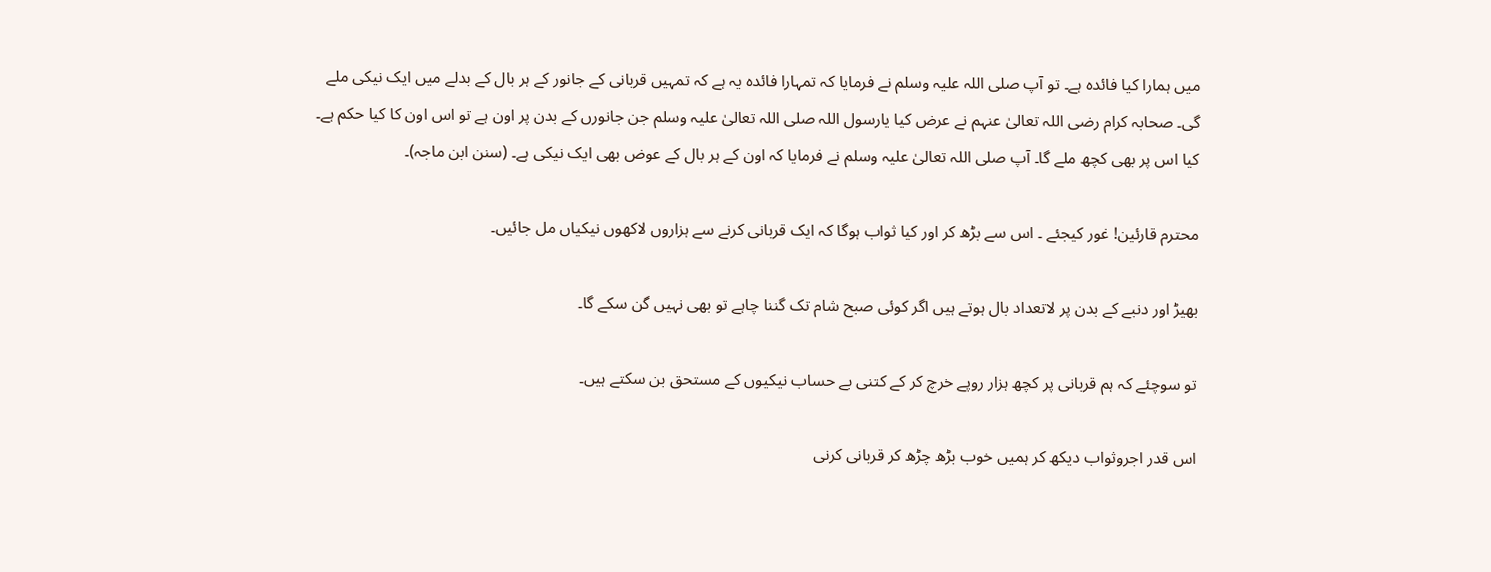میں ہمارا کیا فائدہ ہے۔ تو آپ صلی اللہ علیہ وسلم نے فرمایا کہ تمہارا فائدہ یہ ہے کہ تمہیں قربانی کے جانور کے ہر بال کے بدلے میں ایک نیکی ملے گی۔ صحابہ کرام رضی اللہ تعالیٰ عنہم نے عرض کیا یارسول اللہ صلی اللہ تعالیٰ علیہ وسلم جن جانورں کے بدن پر اون ہے تو اس اون کا کیا حکم ہے۔ کیا اس پر بھی کچھ ملے گا۔ آپ صلی اللہ تعالیٰ علیہ وسلم نے فرمایا کہ اون کے ہر بال کے عوض بھی ایک نیکی ہے۔ (سنن ابن ماجہ)۔

محترم قارئین! غور کیجئے ۔ اس سے بڑھ کر اور کیا ثواب ہوگا کہ ایک قربانی کرنے سے ہزاروں لاکھوں نیکیاں مل جائیں۔

بھیڑ اور دنبے کے بدن پر لاتعداد بال ہوتے ہیں اگر کوئی صبح شام تک گننا چاہے تو بھی نہیں گن سکے گا۔

تو سوچئے کہ ہم قربانی پر کچھ ہزار روپے خرچ کر کے کتنی بے حساب نیکیوں کے مستحق بن سکتے ہیں۔

اس قدر اجروثواب دیکھ کر ہمیں خوب بڑھ چڑھ کر قربانی کرنی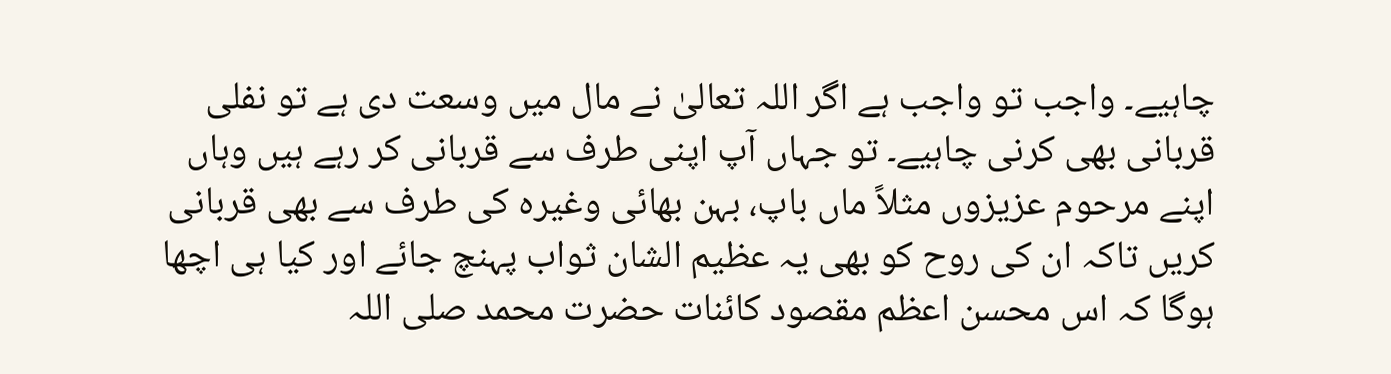چاہیے۔ واجب تو واجب ہے اگر اللہ تعالیٰ نے مال میں وسعت دی ہے تو نفلی قربانی بھی کرنی چاہیے۔ تو جہاں آپ اپنی طرف سے قربانی کر رہے ہیں وہاں اپنے مرحوم عزیزوں مثلاً ماں باپ، بہن بھائی وغیرہ کی طرف سے بھی قربانی کریں تاکہ ان کی روح کو بھی یہ عظیم الشان ثواب پہنچ جائے اور کیا ہی اچھا ہوگا کہ اس محسن اعظم مقصود کائنات حضرت محمد صلی اللہ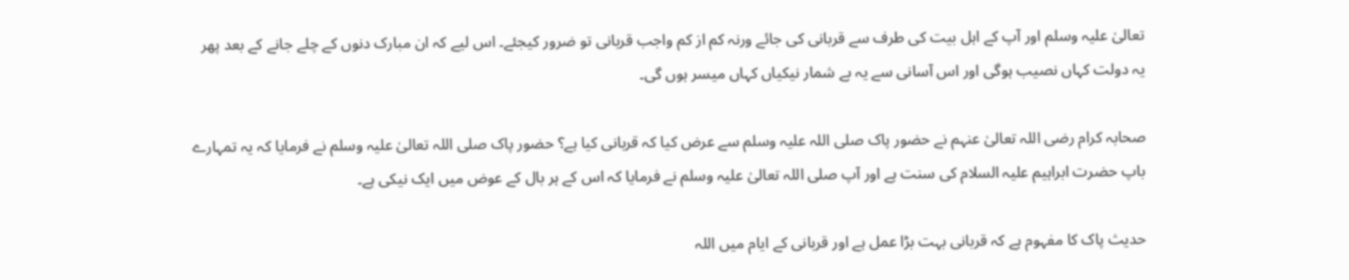تعالیٰ علیہ وسلم اور آپ کے اہل بیت کی طرف سے قربانی کی جائے ورنہ کم از کم واجب قربانی تو ضرور کیجئے۔ اس لیے کہ ان مبارک دنوں کے چلے جانے کے بعد پھر یہ دولت کہاں نصیب ہوگی اور اس آسانی سے یہ بے شمار نیکیاں کہاں میسر ہوں گی۔

صحابہ کرام رضی اللہ تعالیٰ عنہم نے حضور پاک صلی اللہ علیہ وسلم سے عرض کیا کہ قربانی کیا ہے؟ حضور پاک صلی اللہ تعالیٰ علیہ وسلم نے فرمایا کہ یہ تمہارے باپ حضرت ابراہیم علیہ السلام کی سنت ہے اور آپ صلی اللہ تعالیٰ علیہ وسلم نے فرمایا کہ اس کے ہر بال کے عوض میں ایک نیکی ہے۔

حدیث پاک کا مفہوم ہے کہ قربانی بہت بڑا عمل ہے اور قربانی کے ایام میں اللہ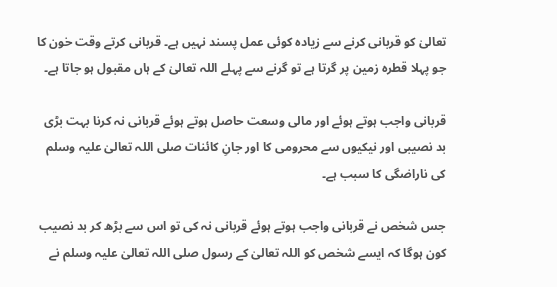تعالیٰ کو قربانی کرنے سے زیادہ کوئی عمل پسند نہیں ہے۔ قربانی کرتے وقت خون کا جو پہلا قطرہ زمین پر گرتا ہے تو گرنے سے پہلے اللہ تعالیٰ کے ہاں مقبول ہو جاتا ہے۔

قربانی واجب ہوتے ہوئے اور مالی وسعت حاصل ہوتے ہوئے قربانی نہ کرنا بہت بڑی بد نصیبی اور نیکیوں سے محرومی کا اور جانِ کائنات صلی اللہ تعالیٰ علیہ وسلم کی ناراضگی کا سبب ہے۔

جس شخص نے قربانی واجب ہوتے ہوئے قربانی نہ کی تو اس سے بڑھ کر بد نصیب کون ہوگا کہ ایسے شخص کو اللہ تعالیٰ کے رسول صلی اللہ تعالیٰ علیہ وسلم نے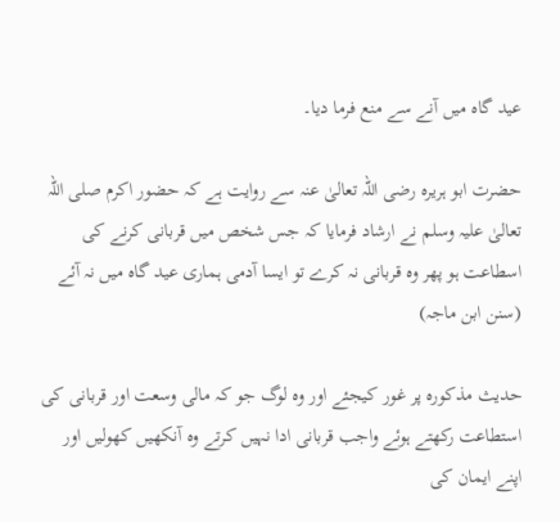عید گاہ میں آنے سے منع فرما دیا۔

حضرت ابو ہریرہ رضی اللہ تعالیٰ عنہ سے روایت ہے کہ حضور اکرم صلی اللہ تعالیٰ علیہ وسلم نے ارشاد فرمایا کہ جس شخص میں قربانی کرنے کی اسطاعت ہو پھر وہ قربانی نہ کرے تو ایسا آدمی ہماری عید گاہ میں نہ آئے (سنن ابن ماجہ)

حدیث مذکورہ پر غور کیجئے اور وہ لوگ جو کہ مالی وسعت اور قربانی کی استطاعت رکھتے ہوئے واجب قربانی ادا نہیں کرتے وہ آنکھیں کھولیں اور اپنے ایمان کی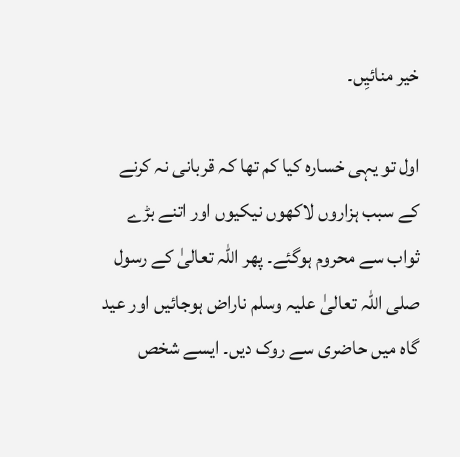خیر منائیِں۔

اول تو یہی خسارہ کیا کم تھا کہ قربانی نہ کرنے کے سبب ہزاروں لاکھوں نیکیوں اور اتنے بڑے ثواب سے محروم ہوگئے۔ پھر اللہ تعالیٰ کے رسول صلی اللہ تعالیٰ علیہ وسلم ناراض ہوجائیں اور عید گاہ میں حاضری سے روک دیں۔ ایسے شخص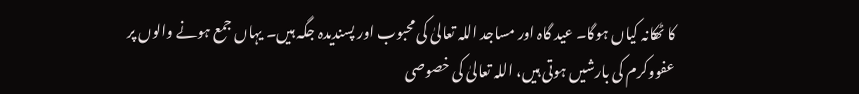کا ٹھکانہ کیاں ہوگا۔ عید گاہ اور مساجد اللہ تعالیٰ کی محبوب اور پسندیدہ جگہ ہیں۔ یہاں جمع ہونے والوں پر عفووکرم کی بارشیں ہوتی ہیں، اللہ تعالیٰ کی خصوصی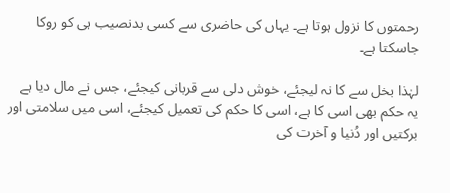رحمتوں کا نزول ہوتا ہے۔ یہاں کی حاضری سے کسی بدنصیب ہی کو روکا جاسکتا ہے۔

لہٰذا بخل سے کا نہ لیجئے، خوش دلی سے قربانی کیجئے، جس نے مال دیا ہے یہ حکم بھی اسی کا ہے، اسی کا حکم کی تعمیل کیجئے، اسی میں سلامتی اور برکتیں اور دُنیا و آخرت کی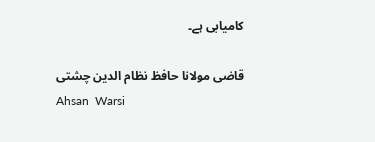کامیابی ہے۔

قاضی مولانا حافظ نظام الدین چشتی
Ahsan  Warsi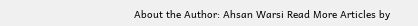About the Author: Ahsan Warsi Read More Articles by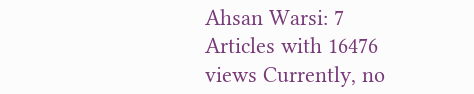Ahsan Warsi: 7 Articles with 16476 views Currently, no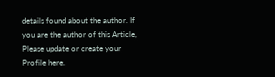details found about the author. If you are the author of this Article, Please update or create your Profile here.